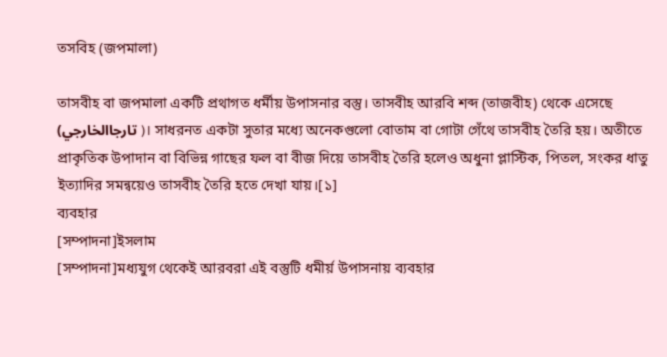তসবিহ (জপমালা)

তাসবীহ বা জপমালা একটি প্রথাগত ধর্মীয় উপাসনার বস্তু। তাসবীহ আরবি শব্দ (তাজবীহ) থেকে এসেছে (تارجاالخارجي )। সাধরনত একটা সুতার মধ্যে অনেকগুলো বোতাম বা গোটা গেঁথে তাসবীহ তৈরি হয়। অতীতে প্রাকৃতিক উপাদান বা বিভিন্ন গাছের ফল বা বীজ দিয়ে তাসবীহ তৈরি হলেও অধুনা প্লাস্টিক, পিতল, সংকর ধাতু ইত্যাদির সমন্বয়েও তাসবীহ তৈরি হতে দেখা যায়।[১]
ব্যবহার
[সম্পাদনা]ইসলাম
[সম্পাদনা]মধ্যযুগ থেকেই আরবরা এই বস্তুটি ধমীর্য় উপাসনায় ব্যবহার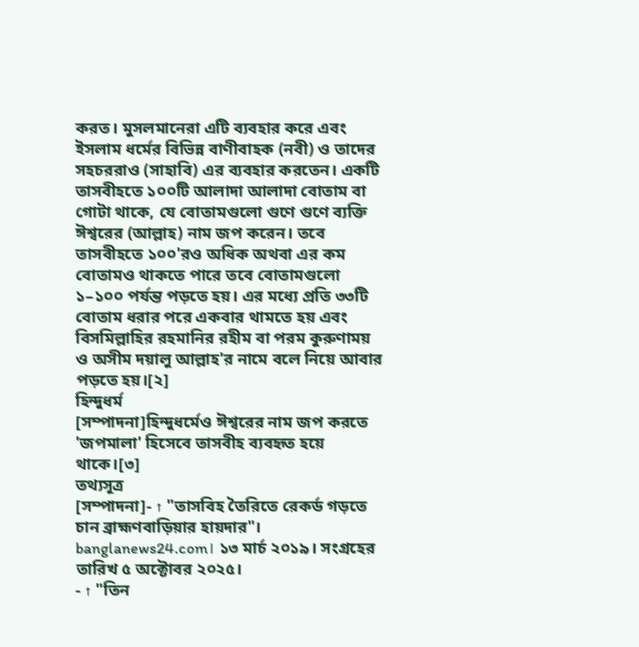করত। মুসলমানেরা এটি ব্যবহার করে এবং ইসলাম ধর্মের বিভিন্ন বাণীবাহক (নবী) ও তাদের সহচররাও (সাহাবি) এর ব্যবহার করতেন। একটি তাসবীহতে ১০০টি আলাদা আলাদা বোতাম বা গোটা থাকে, যে বোতামগুলো গুণে গুণে ব্যক্তি ঈশ্বরের (আল্লাহ) নাম জপ করেন। তবে তাসবীহতে ১০০'রও অধিক অথবা এর কম বোতামও থাকতে পারে তবে বোতামগুলো ১–১০০ পর্যন্ত পড়তে হয়। এর মধ্যে প্রতি ৩৩টি বোতাম ধরার পরে একবার থামতে হয় এবং বিসমিল্লাহির রহমানির রহীম বা পরম কুরুণাময় ও অসীম দয়ালু আল্লাহ'র নামে বলে নিয়ে আবার পড়তে হয়।[২]
হিন্দুধর্ম
[সম্পাদনা]হিন্দুধর্মেও ঈশ্বরের নাম জপ করতে 'জপমালা' হিসেবে তাসবীহ ব্যবহৃত হয়ে থাকে।[৩]
তথ্যসূত্র
[সম্পাদনা]- ↑ "তাসবিহ তৈরিতে রেকর্ড গড়তে চান ব্রাহ্মণবাড়িয়ার হায়দার"। banglanews24.com। ১৩ মার্চ ২০১৯। সংগ্রহের তারিখ ৫ অক্টোবর ২০২৫।
- ↑ "তিন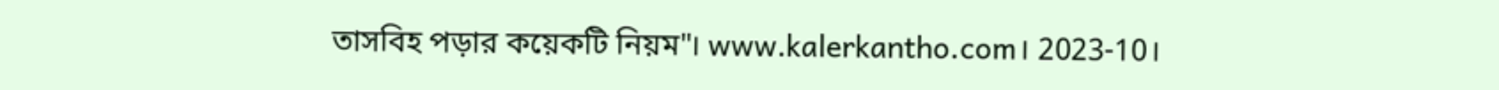তাসবিহ পড়ার কয়েকটি নিয়ম"। www.kalerkantho.com। 2023-10।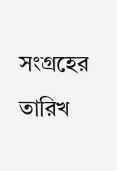সংগ্রহের তারিখ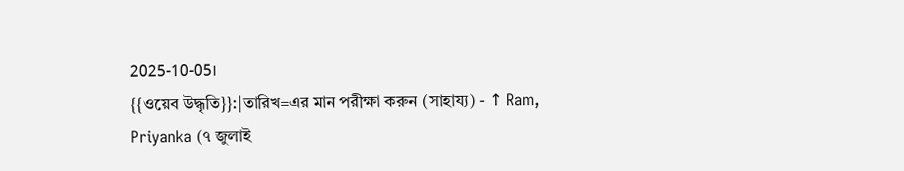2025-10-05।
{{ওয়েব উদ্ধৃতি}}:|তারিখ=এর মান পরীক্ষা করুন (সাহায্য) - ↑ Ram, Priyanka (৭ জুলাই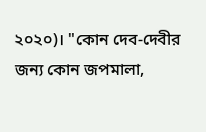২০২০)। "কোন দেব-দেবীর জন্য কোন জপমালা,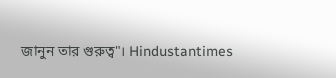জানুন তার গুরুত্ব"। Hindustantimes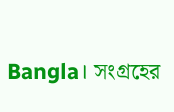Bangla। সংগ্রহের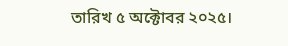তারিখ ৫ অক্টোবর ২০২৫।